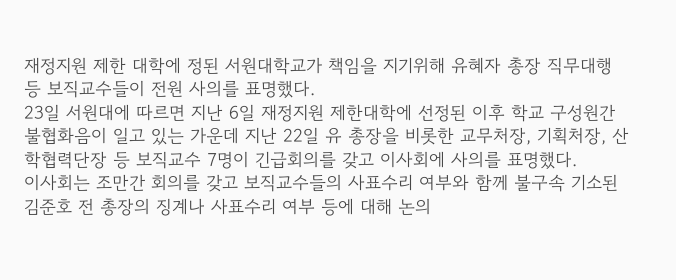재정지원 제한 대학에 정된 서원대학교가 책임을 지기위해 유혜자 총장 직무대행 등 보직교수들이 전원 사의를 표명했다.
23일 서원대에 따르면 지난 6일 재정지원 제한대학에 선정된 이후 학교 구성원간 불협화음이 일고 있는 가운데 지난 22일 유 총장을 비롯한 교무처장, 기획처장, 산학협력단장 등 보직교수 7명이 긴급회의를 갖고 이사회에 사의를 표명했다.
이사회는 조만간 회의를 갖고 보직교수들의 사표수리 여부와 함께 불구속 기소된 김준호 전 총장의 징계나 사표수리 여부 등에 대해 논의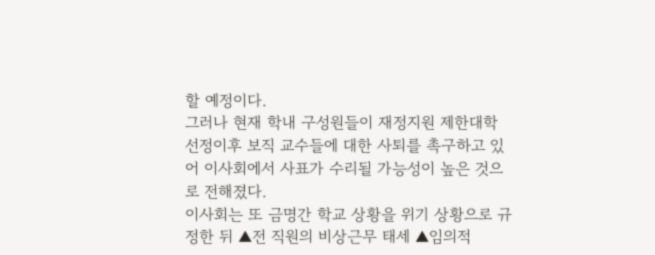할 예정이다.
그러나 현재 학내 구성원들이 재정지원 제한대학 선정이후 보직 교수들에 대한 사퇴를 촉구하고 있어 이사회에서 사표가 수리될 가능성이 높은 것으로 전해졌다.
이사회는 또 금명간 학교 상황을 위기 상황으로 규정한 뒤 ▲전 직원의 비상근무 태세 ▲임의적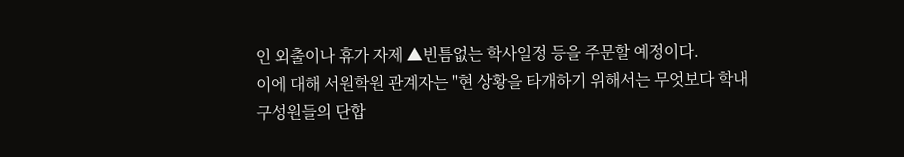인 외출이나 휴가 자제 ▲빈틈없는 학사일정 등을 주문할 예정이다.
이에 대해 서원학원 관계자는 "현 상황을 타개하기 위해서는 무엇보다 학내 구성원들의 단합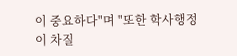이 중요하다"며 "또한 학사행정이 차질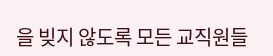을 빚지 않도록 모든 교직원들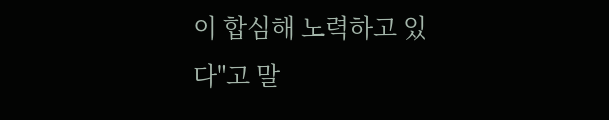이 합심해 노력하고 있다"고 말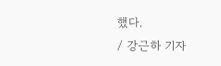했다.
/ 강근하 기자